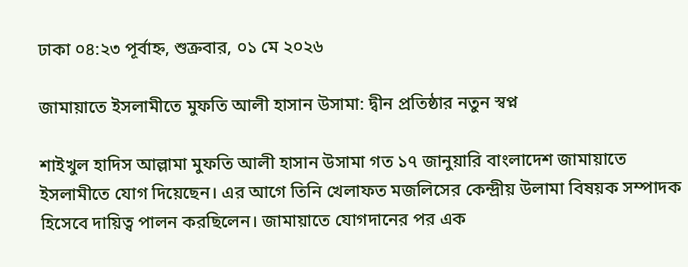ঢাকা ০৪:২৩ পূর্বাহ্ন, শুক্রবার, ০১ মে ২০২৬

জামায়াতে ইসলামীতে মুফতি আলী হাসান উসামা: দ্বীন প্রতিষ্ঠার নতুন স্বপ্ন

শাইখুল হাদিস আল্লামা মুফতি আলী হাসান উসামা গত ১৭ জানুয়ারি বাংলাদেশ জামায়াতে ইসলামীতে যোগ দিয়েছেন। এর আগে তিনি খেলাফত মজলিসের কেন্দ্রীয় উলামা বিষয়ক সম্পাদক হিসেবে দায়িত্ব পালন করছিলেন। জামায়াতে যোগদানের পর এক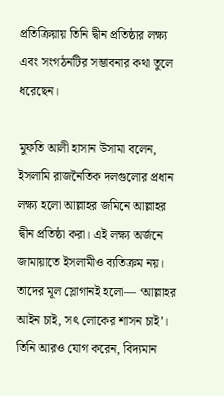প্রতিক্রিয়ায় তিনি দ্বীন প্রতিষ্ঠার লক্ষ্য এবং সংগঠনটির সম্ভাবনার কথা তুলে ধরেছেন।

মুফতি আলী হাসান উসামা বলেন, ইসলামি রাজনৈতিক দলগুলোর প্রধান লক্ষ্য হলো আল্লাহর জমিনে আল্লাহর দ্বীন প্রতিষ্ঠা করা। এই লক্ষ্য অর্জনে জামায়াতে ইসলামীও ব্যতিক্রম নয়। তাদের মূল স্লোগানই হলো— ‘আল্লাহর আইন চাই, সৎ লোকের শাসন চাই’। তিনি আরও যোগ করেন, বিদ্যমান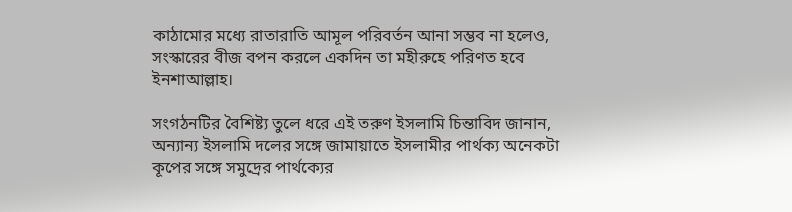কাঠামোর মধ্যে রাতারাতি আমূল পরিবর্তন আনা সম্ভব না হলেও, সংস্কারের বীজ বপন করলে একদিন তা মহীরুহে পরিণত হবে ইনশাআল্লাহ।

সংগঠনটির বৈশিষ্ট্য তুলে ধরে এই তরুণ ইসলামি চিন্তাবিদ জানান, অন্যান্য ইসলামি দলের সঙ্গে জামায়াতে ইসলামীর পার্থক্য অনেকটা কূপের সঙ্গে সমুদ্রের পার্থক্যের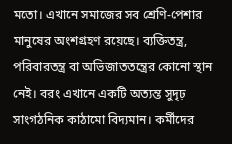মতো। এখানে সমাজের সব শ্রেণি-পেশার মানুষের অংশগ্রহণ রয়েছে। ব্যক্তিতন্ত্র, পরিবারতন্ত্র বা অভিজাততন্ত্রের কোনো স্থান নেই। বরং এখানে একটি অত্যন্ত সুদৃঢ় সাংগঠনিক কাঠামো বিদ্যমান। কর্মীদের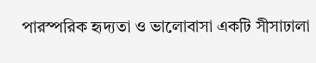পারস্পরিক হৃদ্যতা ও ভালোবাসা একটি সীসাঢালা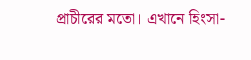প্রাচীরের মতো। এখানে হিংসা-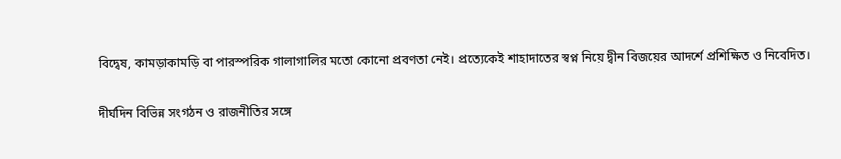বিদ্বেষ, কামড়াকামড়ি বা পারস্পরিক গালাগালির মতো কোনো প্রবণতা নেই। প্রত্যেকেই শাহাদাতের স্বপ্ন নিয়ে দ্বীন বিজয়ের আদর্শে প্রশিক্ষিত ও নিবেদিত।

দীর্ঘদিন বিভিন্ন সংগঠন ও রাজনীতির সঙ্গে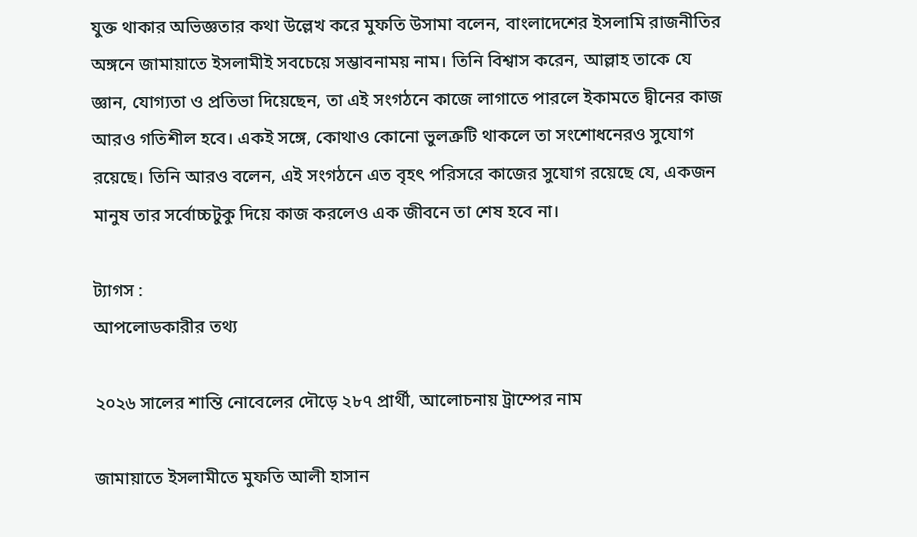যুক্ত থাকার অভিজ্ঞতার কথা উল্লেখ করে মুফতি উসামা বলেন, বাংলাদেশের ইসলামি রাজনীতির অঙ্গনে জামায়াতে ইসলামীই সবচেয়ে সম্ভাবনাময় নাম। তিনি বিশ্বাস করেন, আল্লাহ তাকে যে জ্ঞান, যোগ্যতা ও প্রতিভা দিয়েছেন, তা এই সংগঠনে কাজে লাগাতে পারলে ইকামতে দ্বীনের কাজ আরও গতিশীল হবে। একই সঙ্গে, কোথাও কোনো ভুলত্রুটি থাকলে তা সংশোধনেরও সুযোগ রয়েছে। তিনি আরও বলেন, এই সংগঠনে এত বৃহৎ পরিসরে কাজের সুযোগ রয়েছে যে, একজন মানুষ তার সর্বোচ্চটুকু দিয়ে কাজ করলেও এক জীবনে তা শেষ হবে না।

ট্যাগস :
আপলোডকারীর তথ্য

২০২৬ সালের শান্তি নোবেলের দৌড়ে ২৮৭ প্রার্থী, আলোচনায় ট্রাম্পের নাম

জামায়াতে ইসলামীতে মুফতি আলী হাসান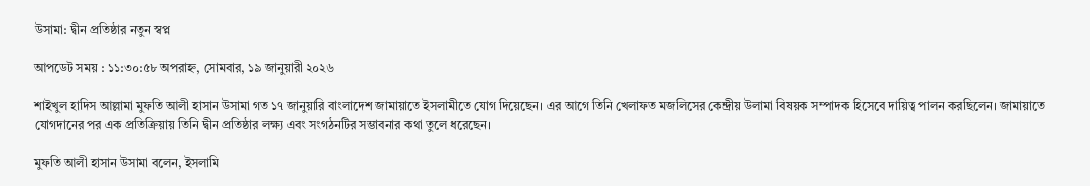উসামা: দ্বীন প্রতিষ্ঠার নতুন স্বপ্ন

আপডেট সময় : ১১:৩০:৫৮ অপরাহ্ন, সোমবার, ১৯ জানুয়ারী ২০২৬

শাইখুল হাদিস আল্লামা মুফতি আলী হাসান উসামা গত ১৭ জানুয়ারি বাংলাদেশ জামায়াতে ইসলামীতে যোগ দিয়েছেন। এর আগে তিনি খেলাফত মজলিসের কেন্দ্রীয় উলামা বিষয়ক সম্পাদক হিসেবে দায়িত্ব পালন করছিলেন। জামায়াতে যোগদানের পর এক প্রতিক্রিয়ায় তিনি দ্বীন প্রতিষ্ঠার লক্ষ্য এবং সংগঠনটির সম্ভাবনার কথা তুলে ধরেছেন।

মুফতি আলী হাসান উসামা বলেন, ইসলামি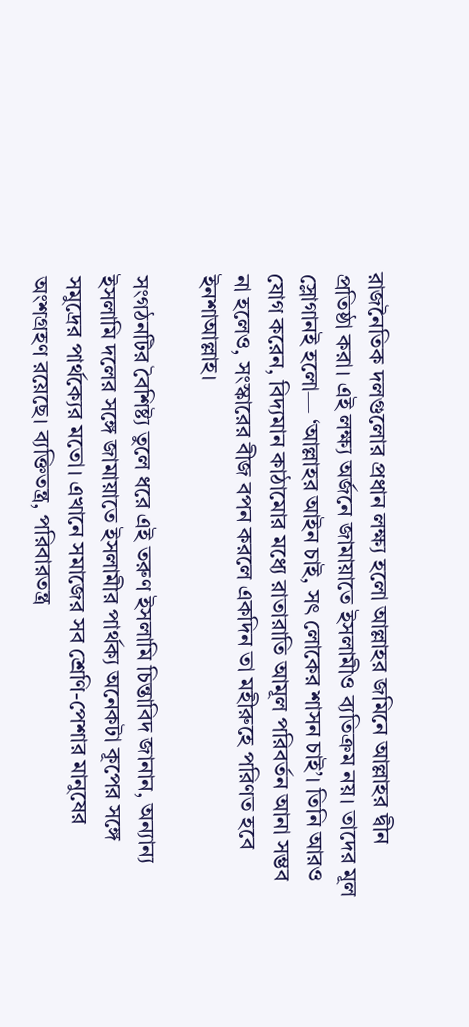রাজনৈতিক দলগুলোর প্রধান লক্ষ্য হলো আল্লাহর জমিনে আল্লাহর দ্বীন প্রতিষ্ঠা করা। এই লক্ষ্য অর্জনে জামায়াতে ইসলামীও ব্যতিক্রম নয়। তাদের মূল স্লোগানই হলো— ‘আল্লাহর আইন চাই, সৎ লোকের শাসন চাই’। তিনি আরও যোগ করেন, বিদ্যমান কাঠামোর মধ্যে রাতারাতি আমূল পরিবর্তন আনা সম্ভব না হলেও, সংস্কারের বীজ বপন করলে একদিন তা মহীরুহে পরিণত হবে ইনশাআল্লাহ।

সংগঠনটির বৈশিষ্ট্য তুলে ধরে এই তরুণ ইসলামি চিন্তাবিদ জানান, অন্যান্য ইসলামি দলের সঙ্গে জামায়াতে ইসলামীর পার্থক্য অনেকটা কূপের সঙ্গে সমুদ্রের পার্থক্যের মতো। এখানে সমাজের সব শ্রেণি-পেশার মানুষের অংশগ্রহণ রয়েছে। ব্যক্তিতন্ত্র, পরিবারতন্ত্র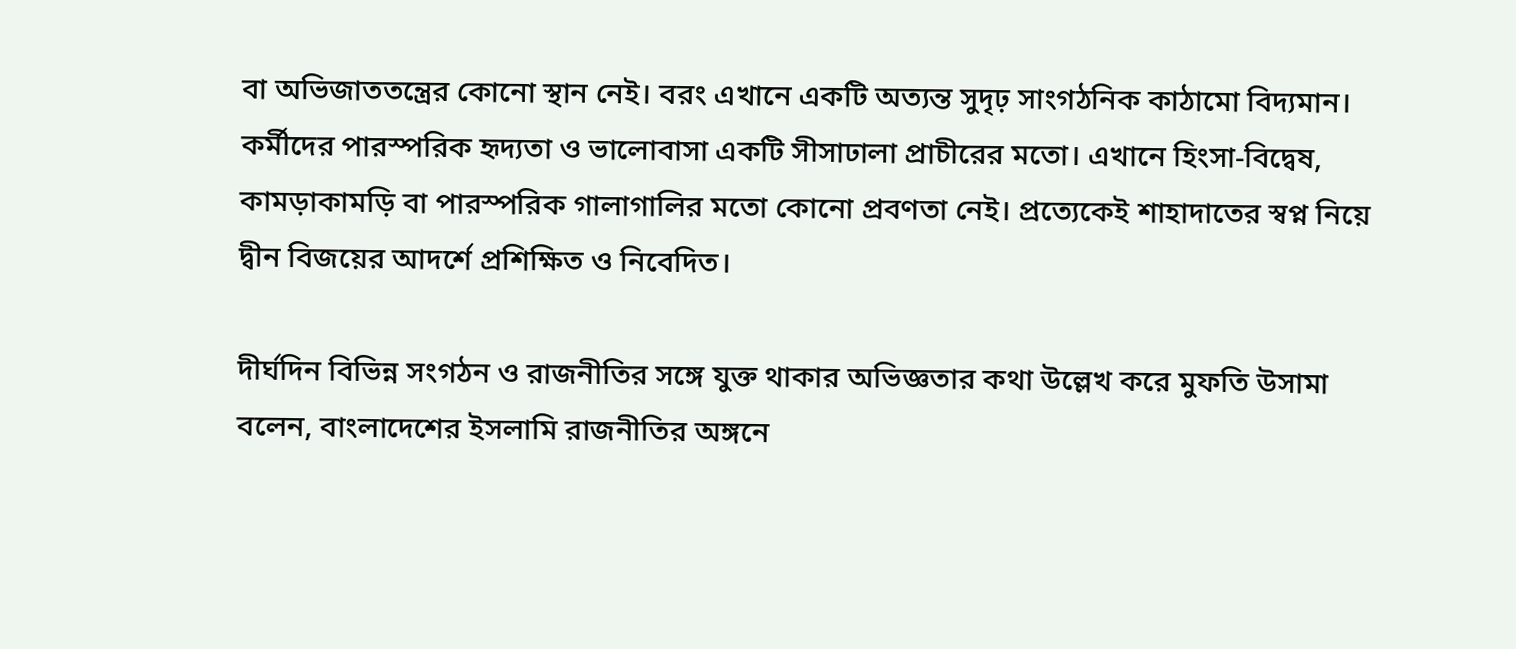বা অভিজাততন্ত্রের কোনো স্থান নেই। বরং এখানে একটি অত্যন্ত সুদৃঢ় সাংগঠনিক কাঠামো বিদ্যমান। কর্মীদের পারস্পরিক হৃদ্যতা ও ভালোবাসা একটি সীসাঢালা প্রাচীরের মতো। এখানে হিংসা-বিদ্বেষ, কামড়াকামড়ি বা পারস্পরিক গালাগালির মতো কোনো প্রবণতা নেই। প্রত্যেকেই শাহাদাতের স্বপ্ন নিয়ে দ্বীন বিজয়ের আদর্শে প্রশিক্ষিত ও নিবেদিত।

দীর্ঘদিন বিভিন্ন সংগঠন ও রাজনীতির সঙ্গে যুক্ত থাকার অভিজ্ঞতার কথা উল্লেখ করে মুফতি উসামা বলেন, বাংলাদেশের ইসলামি রাজনীতির অঙ্গনে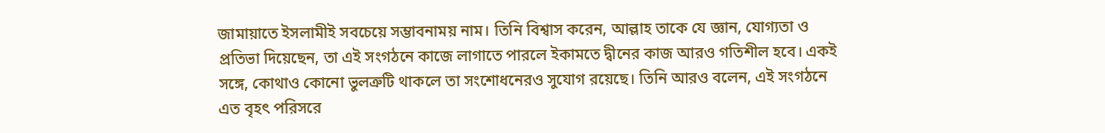জামায়াতে ইসলামীই সবচেয়ে সম্ভাবনাময় নাম। তিনি বিশ্বাস করেন, আল্লাহ তাকে যে জ্ঞান, যোগ্যতা ও প্রতিভা দিয়েছেন, তা এই সংগঠনে কাজে লাগাতে পারলে ইকামতে দ্বীনের কাজ আরও গতিশীল হবে। একই সঙ্গে, কোথাও কোনো ভুলত্রুটি থাকলে তা সংশোধনেরও সুযোগ রয়েছে। তিনি আরও বলেন, এই সংগঠনে এত বৃহৎ পরিসরে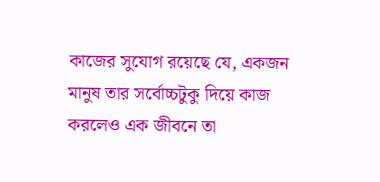কাজের সুযোগ রয়েছে যে, একজন মানুষ তার সর্বোচ্চটুকু দিয়ে কাজ করলেও এক জীবনে তা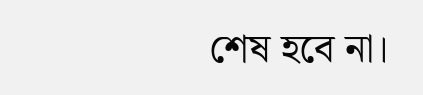শেষ হবে না।